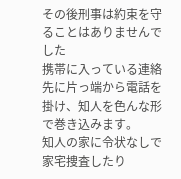その後刑事は約束を守ることはありませんでした
携帯に入っている連絡先に片っ端から電話を掛け、知人を色んな形で巻き込みます。
知人の家に令状なしで家宅捜査したり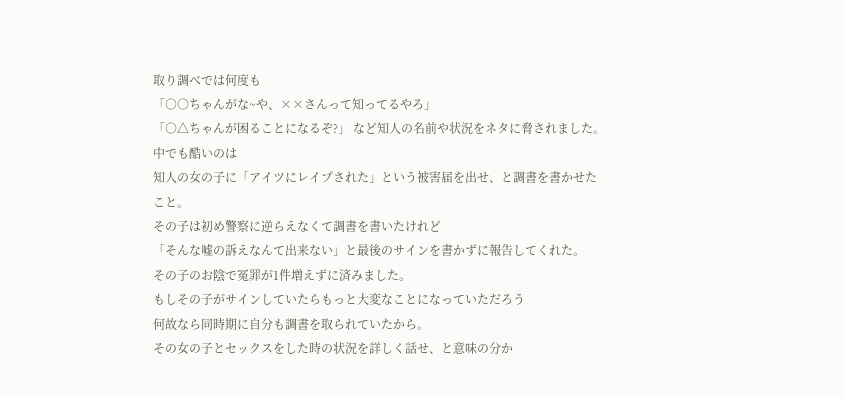取り調べでは何度も
「○○ちゃんがな~や、××さんって知ってるやろ」
「○△ちゃんが困ることになるぞ?」 など知人の名前や状況をネタに脅されました。
中でも酷いのは
知人の女の子に「アイツにレイプされた」という被害届を出せ、と調書を書かせたこと。
その子は初め警察に逆らえなくて調書を書いたけれど
「そんな嘘の訴えなんて出来ない」と最後のサインを書かずに報告してくれた。
その子のお陰で冤罪が1件増えずに済みました。
もしその子がサインしていたらもっと大変なことになっていただろう
何故なら同時期に自分も調書を取られていたから。
その女の子とセックスをした時の状況を詳しく話せ、と意味の分か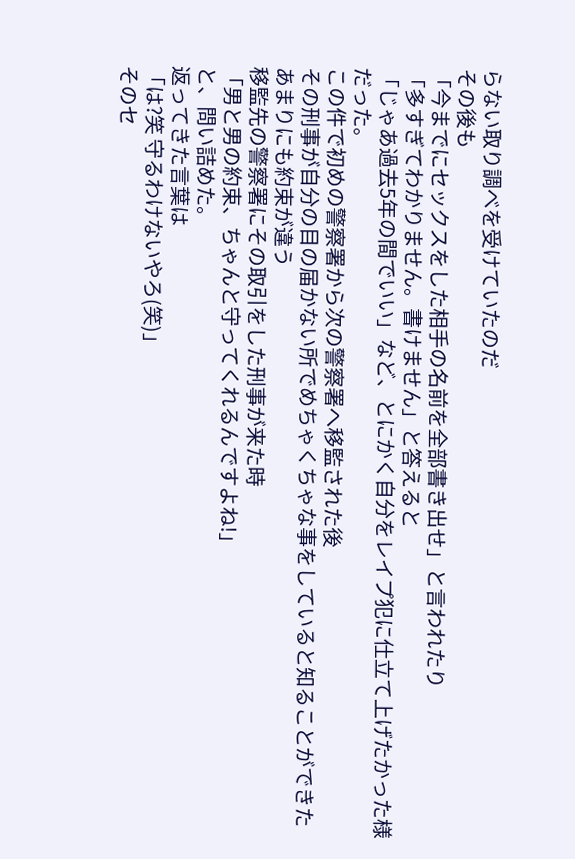らない取り調べを受けていたのだ
その後も
「今までにセックスをした相手の名前を全部書き出せ」と言われたり
「多すぎてわかりません。書けません」と答えると
「じゃあ過去5年の間でいい」など、とにかく自分をレイプ犯に仕立て上げたかった様だった。
この件で初めの警察署から次の警察署へ移監された後
その刑事が自分の目の届かない所でめちゃくちゃな事をしていると知ることができた
あまりにも約束が違う
移監先の警察署にその取引をした刑事が来た時
「男と男の約束、ちゃんと守ってくれるんですよね!」
と、問い詰めた。
返ってきた言葉は
「は?笑 守るわけないやろ(笑)」
そのセ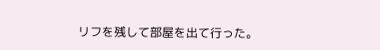リフを残して部屋を出て行った。